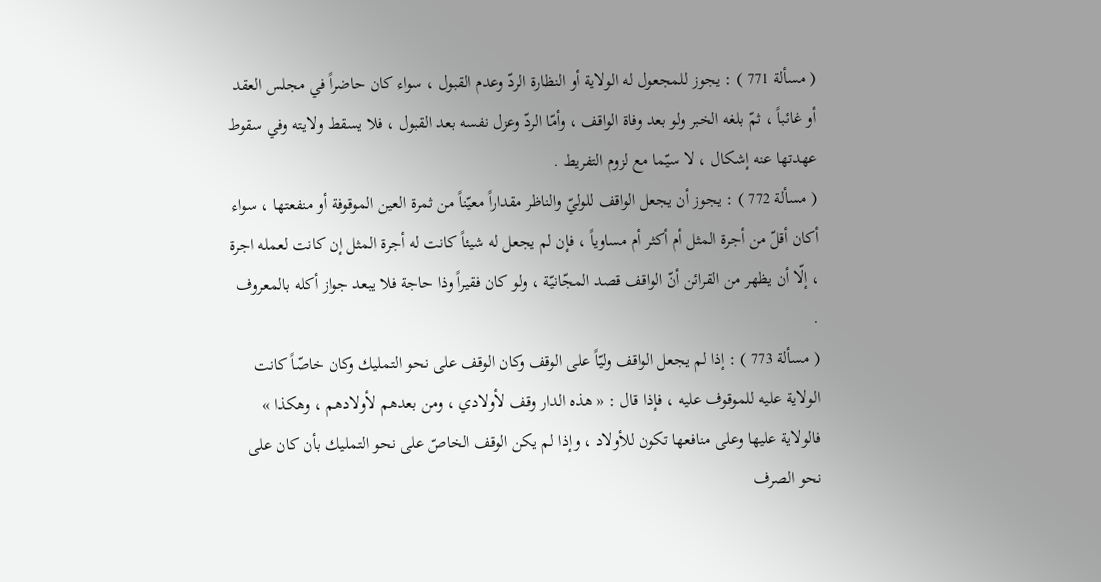( مسألة 771 ) : يجوز للمجعول له الولاية أو النظارة الردّ وعدم القبول ، سواء كان حاضراً في مجلس العقد أو غائباً ، ثمّ بلغه الخبر ولو بعد وفاة الواقف ، وأمّا الردّ وعزل نفسه بعد القبول ، فلا يسقط ولايته وفي سقوط عهدتها عنه إشكال ، لا سيّما مع لزوم التفريط .
( مسألة 772 ) : يجوز أن يجعل الواقف للوليّ والناظر مقداراً معيّناً من ثمرة العين الموقوفة أو منفعتها ، سواء أكان أقلّ من أجرة المثل أم أكثر أم مساوياً ، فإن لم يجعل له شيئاً كانت له أجرة المثل إن كانت لعمله اجرة ، إلّا أن يظهر من القرائن أنّ الواقف قصد المجّانيّة ، ولو كان فقيراً وذا حاجة فلا يبعد جواز أكله بالمعروف .
( مسألة 773 ) : إذا لم يجعل الواقف وليّاً على الوقف وكان الوقف على نحو التمليك وكان خاصّاً كانت الولاية عليه للموقوف عليه ، فإذا قال : « هذه الدار وقف لأولادي ، ومن بعدهم لأولادهم ، وهكذا » فالولاية عليها وعلى منافعها تكون للأولاد ، وإذا لم يكن الوقف الخاصّ على نحو التمليك بأن كان على نحو الصرف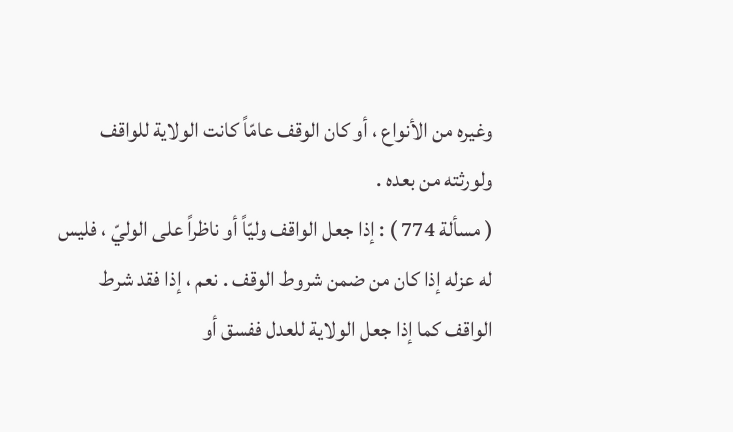وغيره من الأنواع ، أو كان الوقف عامّاً كانت الولاية للواقف ولورثته من بعده .
( مسألة 774 ) : إذا جعل الواقف وليّاً أو ناظراً على الوليّ ، فليس له عزله إذا كان من ضمن شروط الوقف . نعم ، إذا فقد شرط الواقف كما إذا جعل الولاية للعدل ففسق أو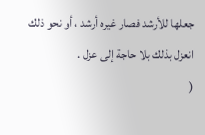جعلها للأرشد فصار غيره أرشد ، أو نحو ذلك انعزل بذلك بلا حاجة إلى عزل .
(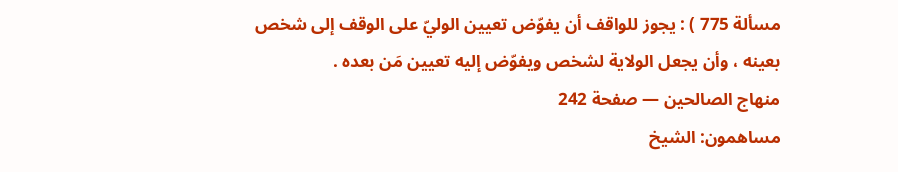مسألة 775 ) : يجوز للواقف أن يفوّض تعيين الوليّ على الوقف إلى شخص بعينه ، وأن يجعل الولاية لشخص ويفوّض إليه تعيين مَن بعده .
منهاج الصالحين — صفحة 242
مساهمون: الشيخ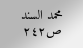محمد السند
ص٢٤٢